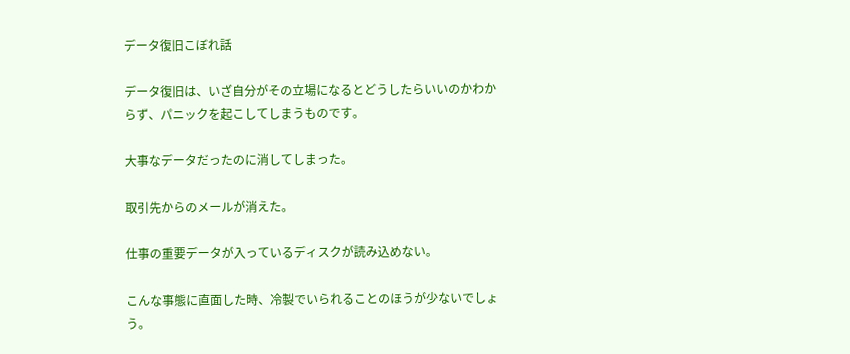データ復旧こぼれ話

データ復旧は、いざ自分がその立場になるとどうしたらいいのかわからず、パニックを起こしてしまうものです。

大事なデータだったのに消してしまった。

取引先からのメールが消えた。

仕事の重要データが入っているディスクが読み込めない。

こんな事態に直面した時、冷製でいられることのほうが少ないでしょう。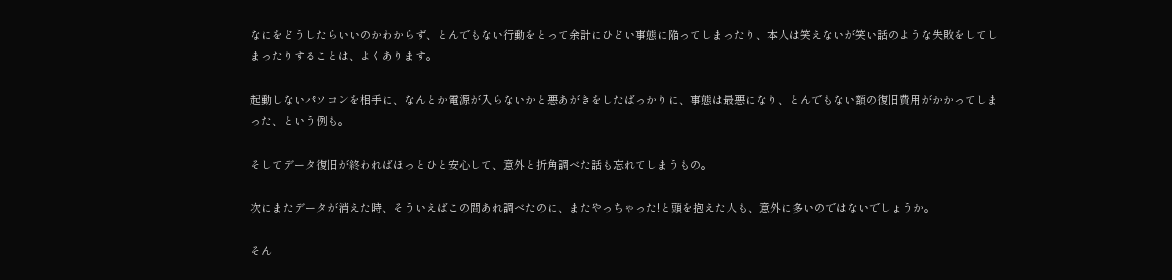なにをどうしたらいいのかわからず、とんでもない行動をとって余計にひどい事態に陥ってしまったり、本人は笑えないが笑い話のような失敗をしてしまったりすることは、よくあります。

起動しないパソコンを相手に、なんとか電源が入らないかと悪あがきをしたばっかりに、事態は最悪になり、とんでもない額の復旧費用がかかってしまった、という例も。

そしてデータ復旧が終わればほっとひと安心して、意外と折角調べた話も忘れてしまうもの。

次にまたデータが消えた時、そういえばこの間あれ調べたのに、またやっちゃった!と頭を抱えた人も、意外に多いのではないでしょうか。

そん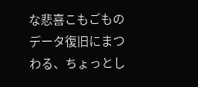な悲喜こもごものデータ復旧にまつわる、ちょっとし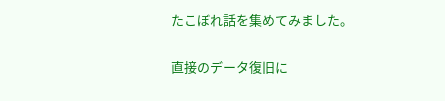たこぼれ話を集めてみました。

直接のデータ復旧に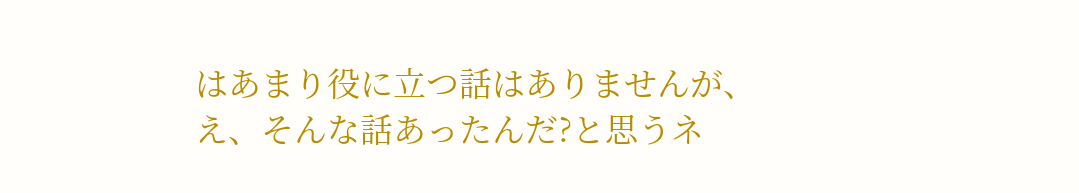はあまり役に立つ話はありませんが、え、そんな話あったんだ?と思うネ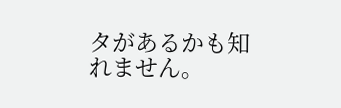タがあるかも知れません。